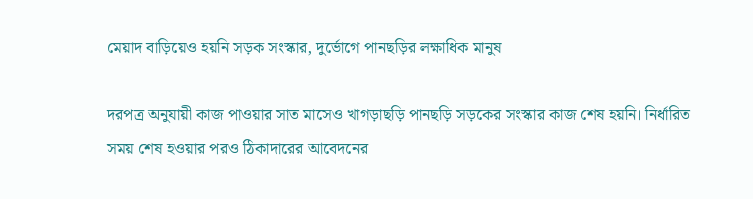মেয়াদ বাড়িয়েও হয়নি সড়ক সংস্কার, দুর্ভোগে পানছড়ির লক্ষাধিক মানুষ

দরপত্র অনুযায়ী কাজ পাওয়ার সাত মাসেও খাগড়াছড়ি পানছড়ি সড়কের সংস্কার কাজ শেষ হয়নি। নির্ধারিত সময় শেষ হওয়ার পরও ঠিকাদারের আবেদনের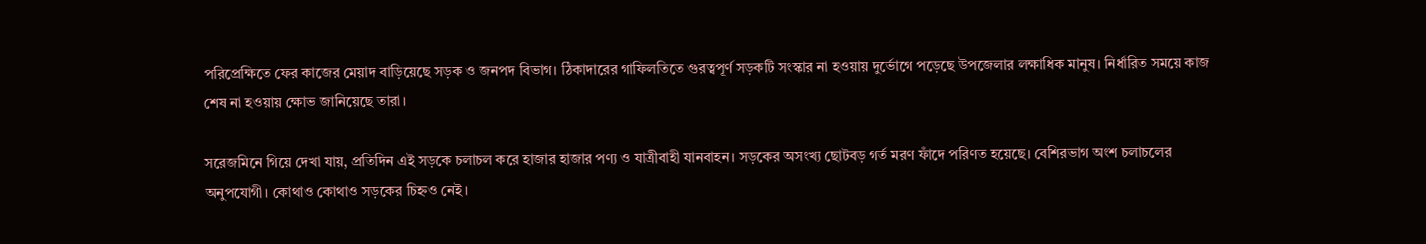পরিপ্রেক্ষিতে ফের কাজের মেয়াদ বাড়িয়েছে সড়ক ও জনপদ বিভাগ। ঠিকাদারের গাফিলতিতে গুরত্বপূর্ণ সড়কটি সংস্কার না হওয়ায় দুর্ভোগে পড়েছে উপজেলার লক্ষাধিক মানুষ। নির্ধারিত সময়ে কাজ শেষ না হওয়ায় ক্ষোভ জানিয়েছে তারা।

সরেজমিনে গিয়ে দেখা যায়, প্রতিদিন এই সড়কে চলাচল করে হাজার হাজার পণ্য ও যাত্রীবাহী যানবাহন। সড়কের অসংখ্য ছোটবড় গর্ত মরণ ফাঁদে পরিণত হয়েছে। বেশিরভাগ অংশ চলাচলের অনুপযোগী। কোথাও কোথাও সড়কের চিহ্নও নেই।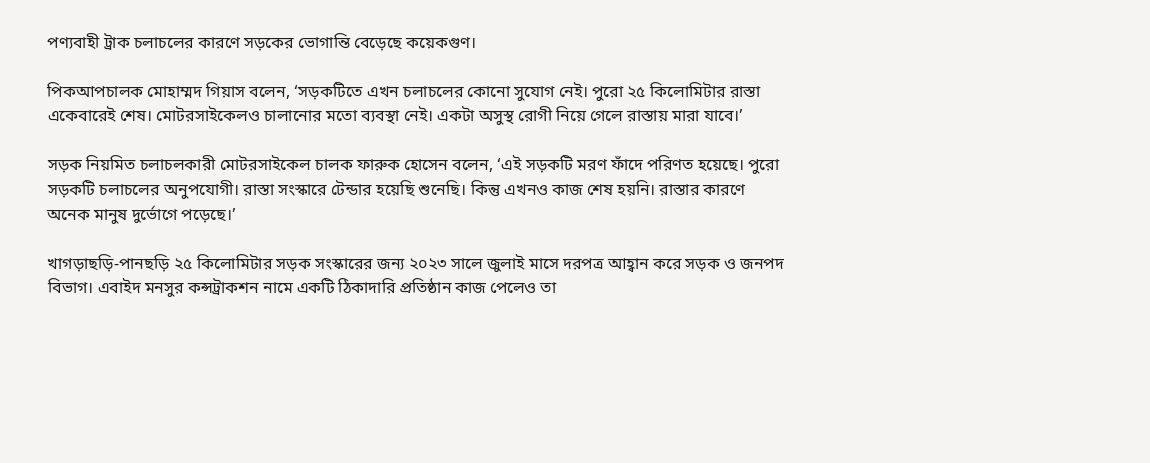পণ্যবাহী ট্রাক চলাচলের কারণে সড়কের ভোগান্তি বেড়েছে কয়েকগুণ।

পিকআপচালক মোহাম্মদ গিয়াস বলেন, ‘সড়কটিতে এখন চলাচলের কোনো সুযোগ নেই। পুরো ২৫ কিলোমিটার রাস্তা একেবারেই শেষ। মোটরসাইকেলও চালানোর মতো ব্যবস্থা নেই। একটা অসুস্থ রোগী নিয়ে গেলে রাস্তায় মারা যাবে।’

সড়ক নিয়মিত চলাচলকারী মোটরসাইকেল চালক ফারুক হোসেন বলেন, ‘এই সড়কটি মরণ ফাঁদে পরিণত হয়েছে। পুরো সড়কটি চলাচলের অনুপযোগী। রাস্তা সংস্কারে টেন্ডার হয়েছি শুনেছি। কিন্তু এখনও কাজ শেষ হয়নি। রাস্তার কারণে অনেক মানুষ দুর্ভোগে পড়েছে।’

খাগড়াছড়ি-পানছড়ি ২৫ কিলোমিটার সড়ক সংস্কারের জন্য ২০২৩ সালে জুলাই মাসে দরপত্র আহ্বান করে সড়ক ও জনপদ বিভাগ। এবাইদ মনসুর কন্সট্রাকশন নামে একটি ঠিকাদারি প্রতিষ্ঠান কাজ পেলেও তা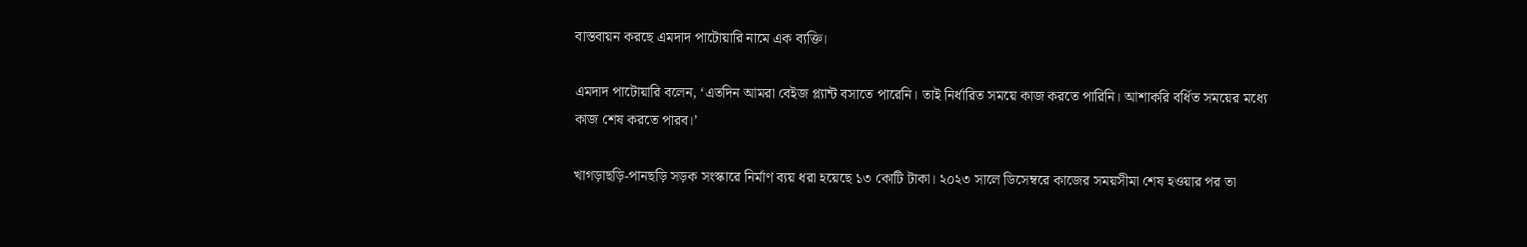বাস্তবায়ন করছে এমদাদ পাটোয়ারি নামে এক ব্যক্তি।

এমদাদ পাটোয়ারি বলেন, ‘এতদিন আমরা বেইজ প্ল্যান্ট বসাতে পারেনি। তাই নির্ধারিত সময়ে কাজ করতে পারিনি। আশাকরি বর্ধিত সময়ের মধ্যে কাজ শেষ করতে পারব।’

খাগড়াছড়ি-পানছড়ি সড়ক সংস্কারে নির্মাণ ব্যয় ধরা হয়েছে ১৩ কোটি টাকা। ২০২৩ সালে ডিসেম্বরে কাজের সময়সীমা শেষ হওয়ার পর তা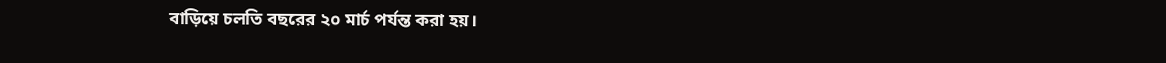বাড়িয়ে চলতি বছরের ২০ মার্চ পর্যন্ত করা হয়।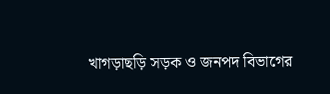খাগড়াছড়ি সড়ক ও জনপদ বিভাগের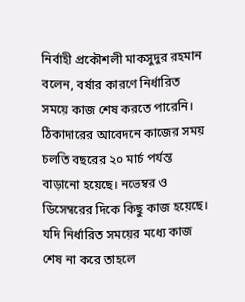নির্বাহী প্রকৌশলী মাকসুদুর রহমান বলেন, বর্ষার কারণে নির্ধারিত সময়ে কাজ শেষ করতে পারেনি। ঠিকাদারের আবেদনে কাজের সময় চলতি বছরের ২০ মার্চ পর্যন্ত বাড়ানো হয়েছে। নভেম্বর ও ডিসেম্বরের দিকে কিছু কাজ হয়েছে। যদি নির্ধারিত সময়ের মধ্যে কাজ শেষ না করে তাহলে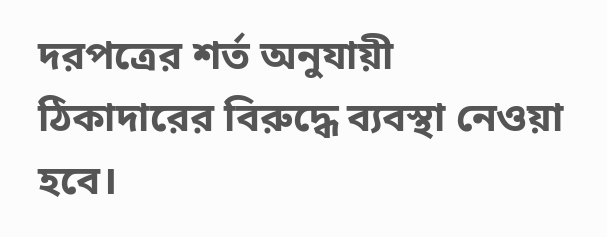দরপত্রের শর্ত অনুযায়ী ঠিকাদারের বিরুদ্ধে ব্যবস্থা নেওয়া হবে।